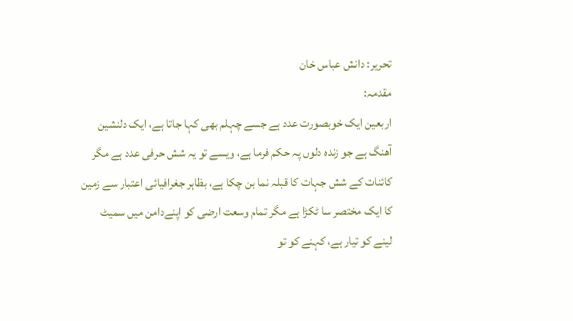تحریر: دانش عباس خان
مقدمہ:
اربعین ایک خوبصورت عدد ہے جسے چہلم بھی کہا جاتا ہے، ایک دلنشین آھنگ ہے جو زندہ دلوں پہ حکم فرما ہے، ویسے تو یہ شش حرفی عدد ہے مگر کائنات کے شش جہات کا قبلہ نما بن چکا ہے، بظاہر جغرافیائی اعتبار سے زمین کا ایک مختصر سا ٹکڑا ہے مگر تمام وسعت ارضی کو اپنےدامن میں سمیٹ لینے کو تیار ہے، کہنے کو تو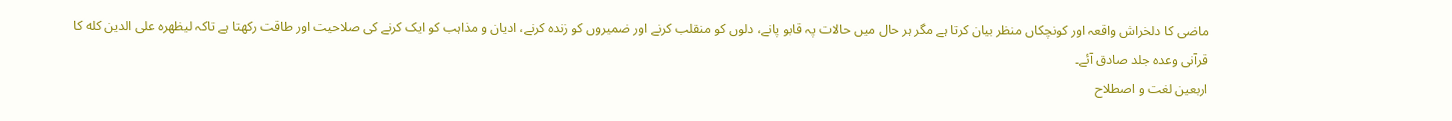ماضی کا دلخراش واقعہ اور کونچکاں منظر بیان کرتا ہے مگر ہر حال میں حالات پہ قابو پانے، دلوں کو منقلب کرنے اور ضمیروں کو زندہ کرنے، ادیان و مذاہب کو ایک کرنے کی صلاحیت اور طاقت رکھتا ہے تاکہ لیظھرہ علی الدین کله کا قرآنی وعدہ جلد صادق آئے۔
اربعین لغت و اصطلاح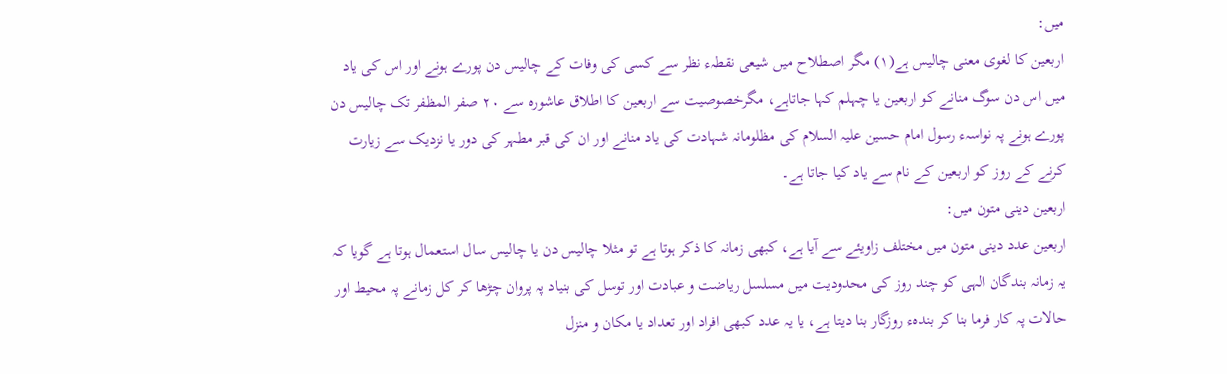میں:
اربعین کا لغوی معنی چالیس ہے(۱) مگر اصطلاح میں شیعی نقطہء نظر سے کسی کی وفات کے چالیس دن پورے ہونے اور اس کی یاد میں اس دن سوگ منانے کو اربعین یا چہلم کہا جاتاہے، مگرخصوصیت سے اربعین کا اطلاق عاشورہ سے ۲۰ صفر المظفر تک چالیس دن پورے ہونے پہ نواسہء رسول امام حسین علیہ السلام کی مظلومانہ شہادت کی یاد منانے اور ان کی قبر مطہر کی دور یا نزدیک سے زیارت کرنے کے روز کو اربعین کے نام سے یاد کیا جاتا ہے۔
اربعین دینی متون میں:
اربعین عدد دینی متون میں مختلف زاویئے سے آیا ہے، کبھی زمانہ کا ذکر ہوتا ہے تو مثلا چالیس دن یا چالیس سال استعمال ہوتا ہے گویا کہ یہ زمانہ بندگان الہی کو چند روز کی محدودیت میں مسلسل ریاضت و عبادت اور توسل کی بنیاد پہ پروان چڑھا کر کل زمانے پہ محیط اور حالات پہ کار فرما بنا کر بندہء روزگار بنا دیتا ہے، یا یہ عدد کبھی افراد اور تعداد یا مکان و منزل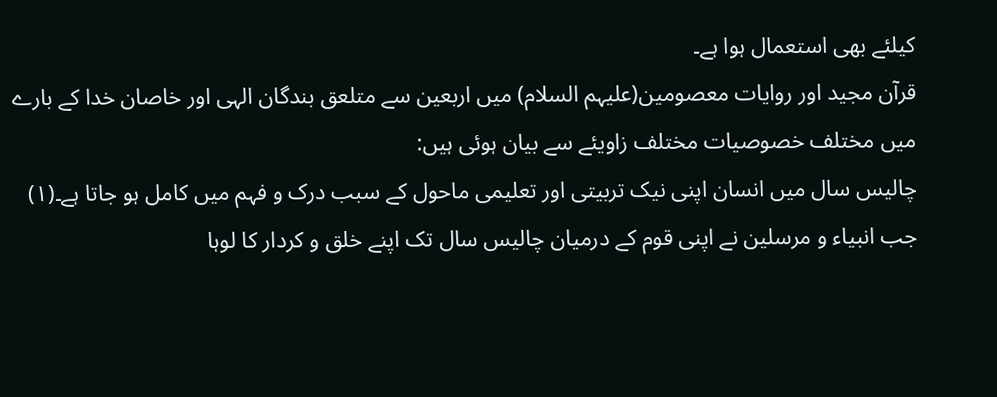کیلئے بھی استعمال ہوا ہے۔
قرآن مجید اور روایات معصومین(علیہم السلام) میں اربعین سے متلعق بندگان الہی اور خاصان خدا کے بارے میں مختلف خصوصیات مختلف زاویئے سے بیان ہوئی ہیں:
چالیس سال میں انسان اپنی نیک تربیتی اور تعلیمی ماحول کے سبب درک و فہم میں کامل ہو جاتا ہے۔(۱)
جب انبیاء و مرسلین نے اپنی قوم کے درمیان چالیس سال تک اپنے خلق و کردار کا لوہا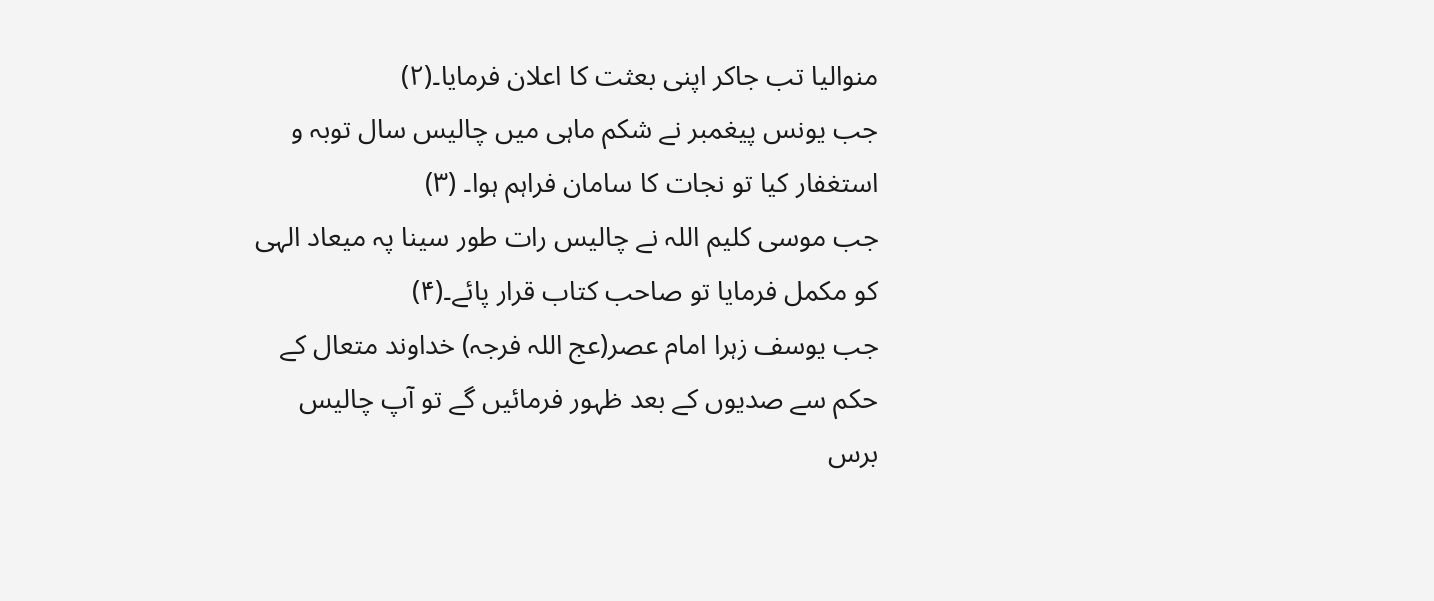منوالیا تب جاکر اپنی بعثت کا اعلان فرمایا۔(۲)
جب یونس پیغمبر نے شکم ماہی میں چالیس سال توبہ و استغفار کیا تو نجات کا سامان فراہم ہوا۔ (۳)
جب موسی کلیم اللہ نے چالیس رات طور سینا پہ میعاد الہی کو مکمل فرمایا تو صاحب کتاب قرار پائے۔(۴)
جب یوسف زہرا امام عصر(عج اللہ فرجہ) خداوند متعال کے حکم سے صدیوں کے بعد ظہور فرمائیں گے تو آپ چالیس برس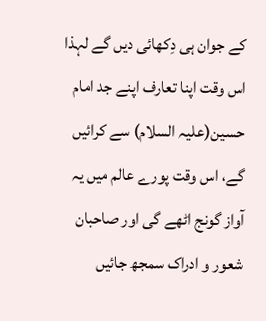کے جوان ہی دِکھائی دیں گے لہذا اس وقت اپنا تعارف اپنے جد امام حسین(علیہ السلام) سے کرائیں گے، اس وقت پورے عالم میں یہ آواز گونج اٹھے گی اور صاحبان شعور و ادراک سمجھ جائیں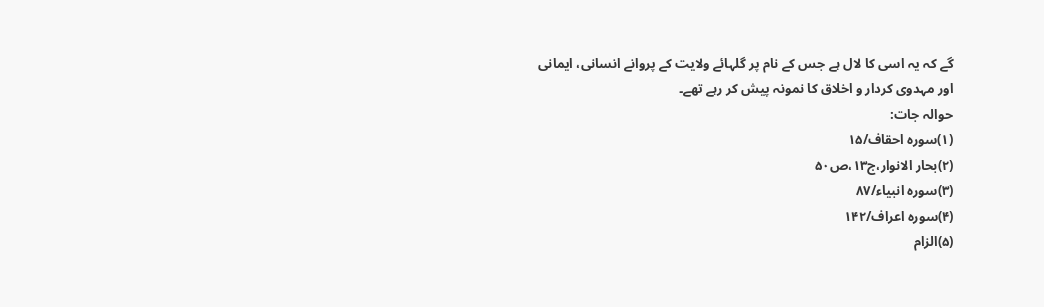گے کہ یہ اسی کا لال ہے جس کے نام پر گلہائے ولایت کے پروانے انسانی، ایمانی اور مہدوی کردار و اخلاق کا نمونہ پیش کر رہے تھے۔
حوالہ جات:
(۱)سورہ احقاف/۱۵
(۲)بحار الانوار،ج۱۳،ص۵۰
(۳)سورہ انبیاء/۸۷
(۴)سورہ اعراف/۱۴۲
(۵)الزام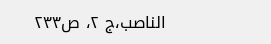الناصب،ج ۲، ص۲۳۳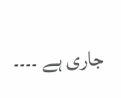جاری ہے ۔۔۔۔